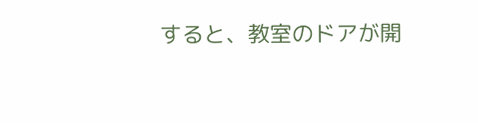すると、教室のドアが開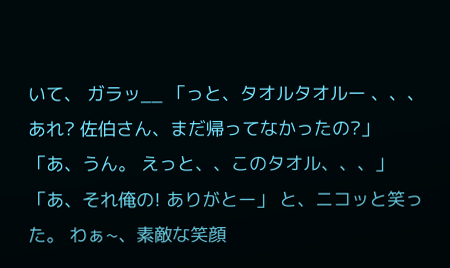いて、 ガラッ__ 「っと、タオルタオルー 、、、あれ? 佐伯さん、まだ帰ってなかったの?」 「あ、うん。 えっと、、このタオル、、、」 「あ、それ俺の! ありがとー」 と、ニコッと笑った。 わぁ∼、素敵な笑顔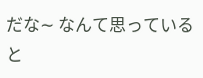だな∼ なんて思っていると